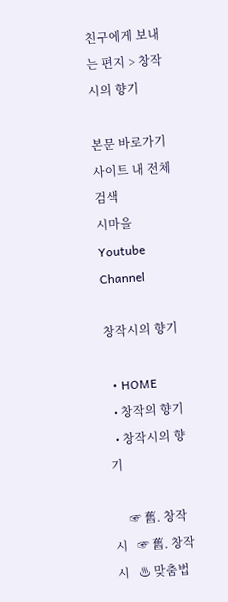친구에게 보내는 편지 > 창작시의 향기

본문 바로가기
사이트 내 전체검색
시마을 Youtube Channel

창작시의 향기

  • HOME
  • 창작의 향기
  • 창작시의 향기

     ☞ 舊. 창작시   ☞ 舊. 창작시   ♨ 맞춤법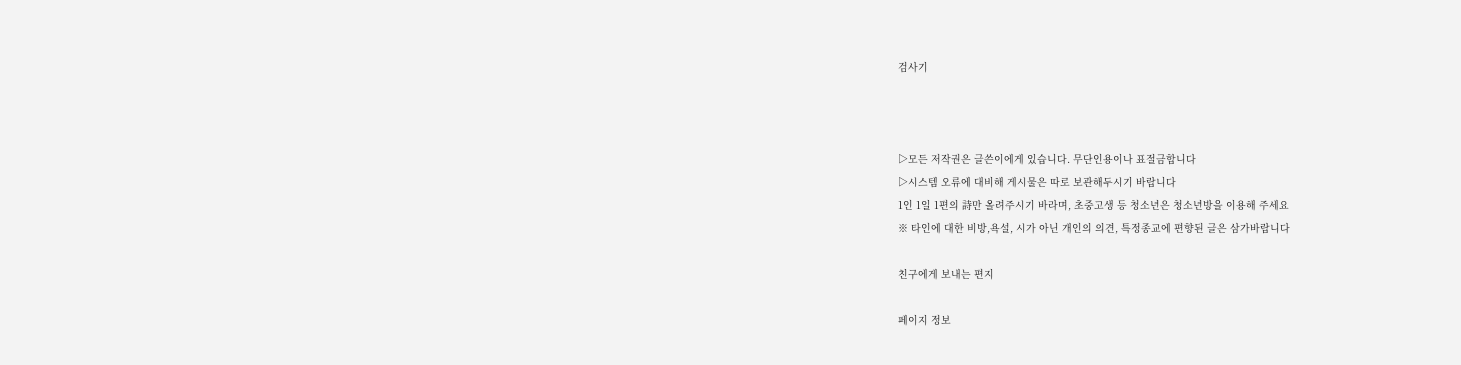검사기



▷모든 저작권은 글쓴이에게 있습니다. 무단인용이나 표절금합니다
▷시스템 오류에 대비해 게시물은 따로 보관해두시기 바랍니다
1인 1일 1편의 詩만 올려주시기 바라며, 초중고생 등 청소년은 청소년방을 이용해 주세요
※ 타인에 대한 비방,욕설, 시가 아닌 개인의 의견, 특정종교에 편향된 글은 삼가바랍니다

친구에게 보내는 편지

페이지 정보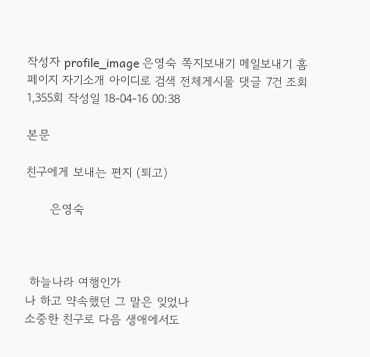작성자 profile_image 은영숙 쪽지보내기 메일보내기 홈페이지 자기소개 아이디로 검색 전체게시물 댓글 7건 조회 1,355회 작성일 18-04-16 00:38

본문

친구에게 보내는 편지 (퇴고)

      은영숙



 하늘나라 여행인가
나 하고 약속했던 그 말은 잊었나
소중한 친구로 다음 생애에서도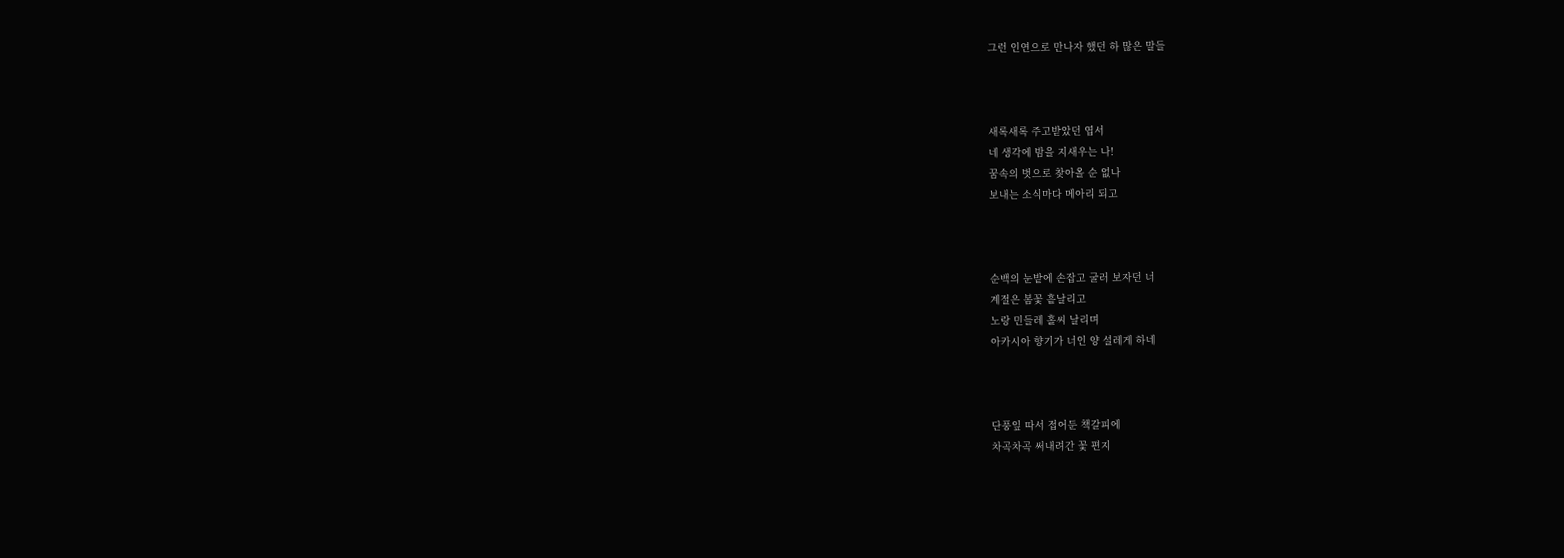그런 인연으로 만나자 했던 하 많은 말들



새록새록 주고받았던 엽서
네 생각에 밤을 지새우는 나!
꿈속의 벗으로 찾아올 순 없나
보내는 소식마다 메아리 되고



순백의 눈밭에 손잡고 굴러 보자던 너
계절은 봄꽃 흩날리고
노랑 민들레 홀씨 날리며
아카시아 향기가 너인 양 설레게 하네



단풍잎 따서 접어둔 책갈피에
차곡차곡 써내려간 꽃 편지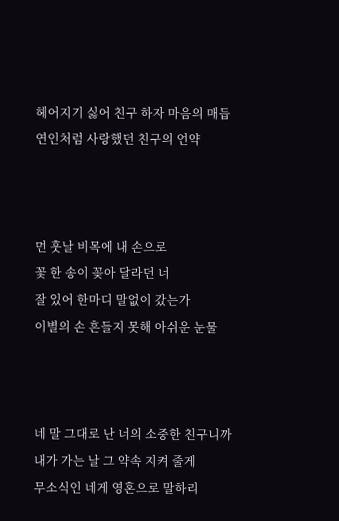헤어지기 싫어 친구 하자 마음의 매듭
연인처럼 사랑했던 친구의 언약



먼 훗날 비목에 내 손으로
꽃 한 송이 꽂아 달라던 너
잘 있어 한마디 말없이 갔는가
이별의 손 흔들지 못해 아쉬운 눈물



네 말 그대로 난 너의 소중한 친구니까
내가 가는 날 그 약속 지켜 줄게
무소식인 네게 영혼으로 말하리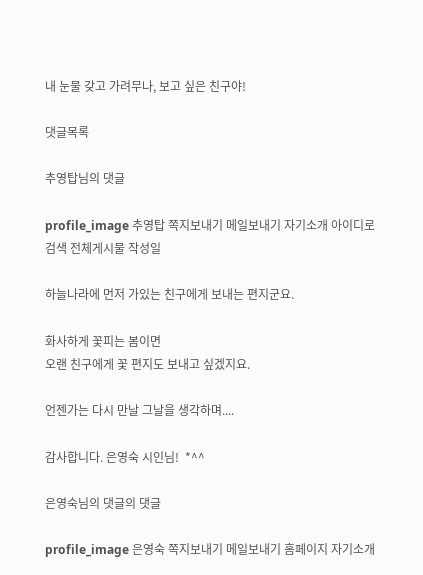내 눈물 갖고 가려무나, 보고 싶은 친구야!

댓글목록

추영탑님의 댓글

profile_image 추영탑 쪽지보내기 메일보내기 자기소개 아이디로 검색 전체게시물 작성일

하늘나라에 먼저 가있는 친구에게 보내는 편지군요.

화사하게 꽃피는 봄이면
오랜 친구에게 꽃 편지도 보내고 싶겠지요.

언젠가는 다시 만날 그날을 생각하며....

감사합니다. 은영숙 시인님!  *^^

은영숙님의 댓글의 댓글

profile_image 은영숙 쪽지보내기 메일보내기 홈페이지 자기소개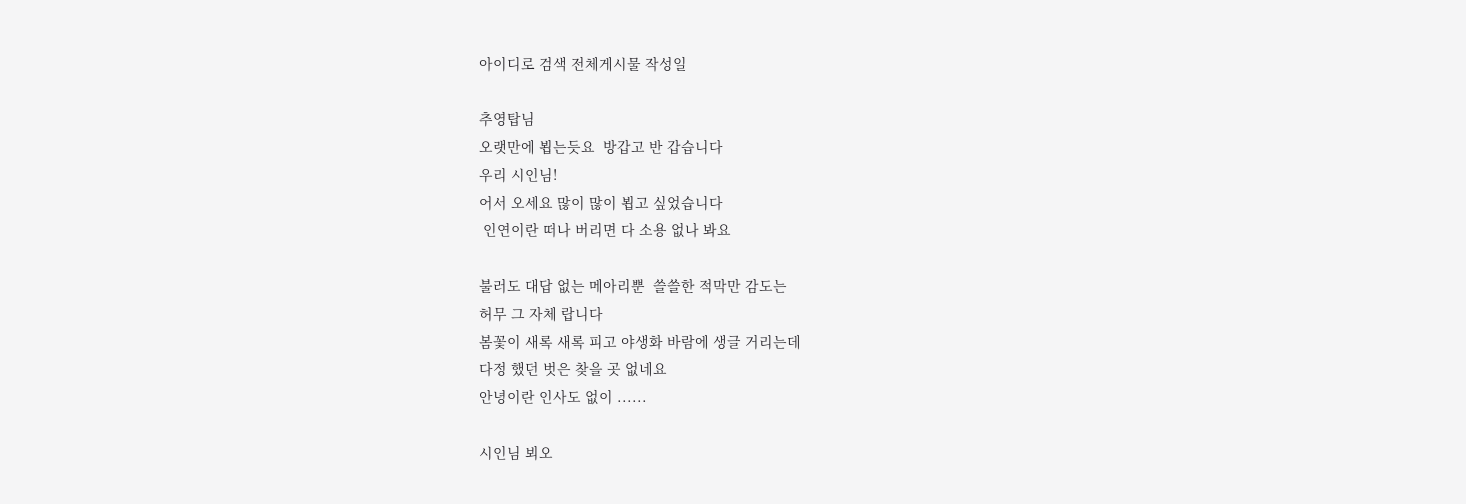아이디로 검색 전체게시물 작성일

추영탑님
오랫만에 뵙는듯요  방갑고 반 갑습니다
우리 시인님!
어서 오세요 많이 많이 뵙고 싶었습니다
 인연이란 떠나 버리면 다 소용 없나 봐요

불러도 대답 없는 메아리뿐  쓸쓸한 적막만 감도는
허무 그 자체 랍니다
봄꽃이 새록 새록 피고 야생화 바람에 생글 거리는데
다정 했던 벗은 찾을 곳 없네요
안녕이란 인사도 없이 ......

시인님 뵈오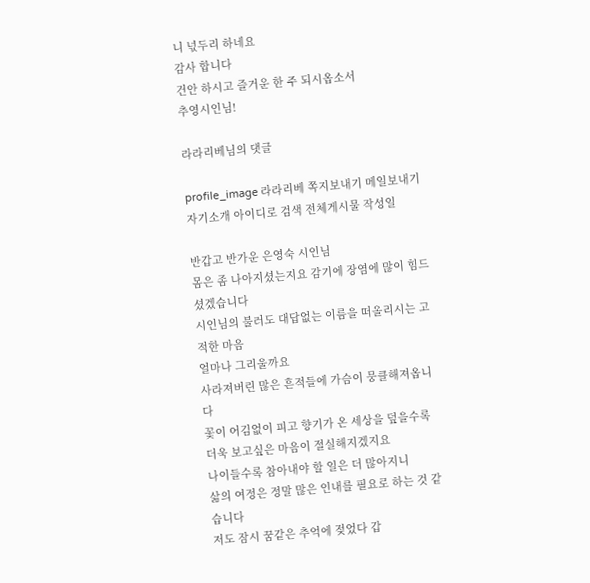니 넋두리 하네요
감사 합니다
건안 하시고 즐거운 한 주 되시옵소서
추영시인님!

라라리베님의 댓글

profile_image 라라리베 쪽지보내기 메일보내기 자기소개 아이디로 검색 전체게시물 작성일

반갑고 반가운 은영숙 시인님
몸은 좀 나아지셨는지요 감기에 장염에 많이 힘드셨겠습니다
시인님의 불러도 대답없는 이름을 떠올리시는 고적한 마음
얼마나 그리울까요
사라져버린 많은 흔적들에 가슴이 뭉클해져옵니다
꽃이 어김없이 피고 향기가 온 세상을 덮을수록
더욱 보고싶은 마음이 절실해지겠지요
나이들수록 참아내야 할 일은 더 많아지니
삶의 여정은 정말 많은 인내를 필요로 하는 것 같습니다
저도 잠시 꿈같은 추억에 젖었다 갑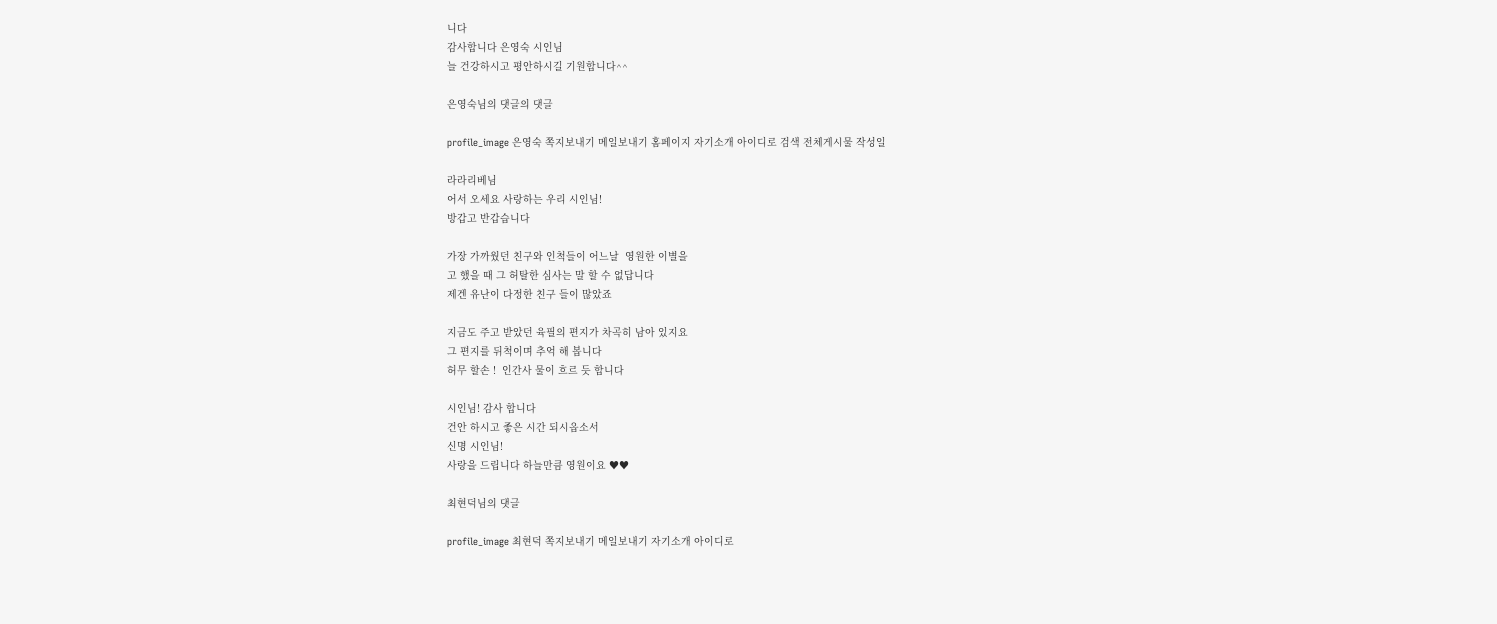니다
감사합니다 은영숙 시인님
늘 건강하시고 평안하시길 기원합니다^^

은영숙님의 댓글의 댓글

profile_image 은영숙 쪽지보내기 메일보내기 홈페이지 자기소개 아이디로 검색 전체게시물 작성일

라라리베님
어서 오세요 사랑하는 우리 시인님!
방갑고 반갑습니다

가장 가까웠던 친구와 인척들이 어느날  영원한 이별을
고 했을 때 그 허탈한 심사는 말 할 수 없답니다
제겐 유난이 다정한 친구 들이 많았죠

지금도 주고 받았던 육필의 편지가 차곡히 남아 있지요
그 편지를 뒤척이며 추억 해 봅니다
허무 할손 !  인간사 물이 흐르 듯 합니다

시인님! 감사 합니다
건안 하시고 좋은 시간 되시옵소서
신명 시인님!
사랑을 드립니다 하늘만큼 영원이요 ♥♥

최현덕님의 댓글

profile_image 최현덕 쪽지보내기 메일보내기 자기소개 아이디로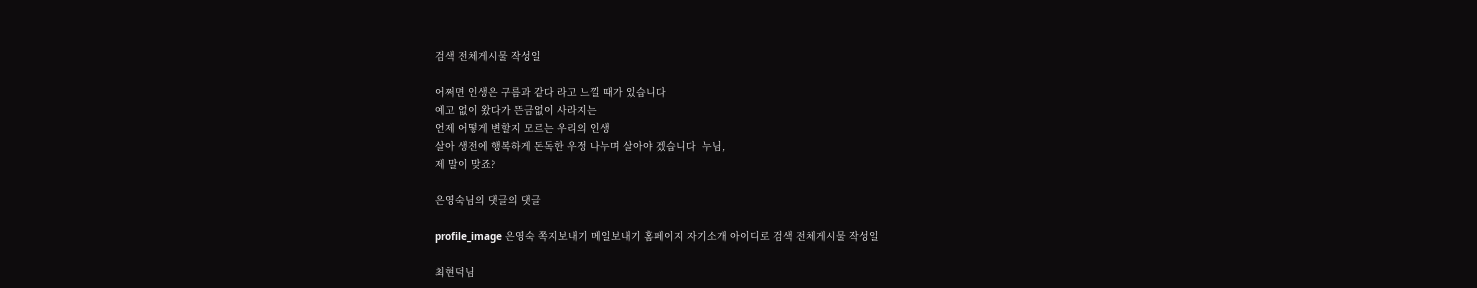검색 전체게시물 작성일

어쩌면 인생은 구름과 같다 라고 느낄 때가 있습니다
예고 없이 왔다가 뜬금없이 사라지는
언제 어떻게 변할지 모르는 우리의 인생
살아 생전에 행복하게 돈독한 우정 나누며 살아야 겠습니다  누님,
제 말이 맞죠?

은영숙님의 댓글의 댓글

profile_image 은영숙 쪽지보내기 메일보내기 홈페이지 자기소개 아이디로 검색 전체게시물 작성일

최현덕님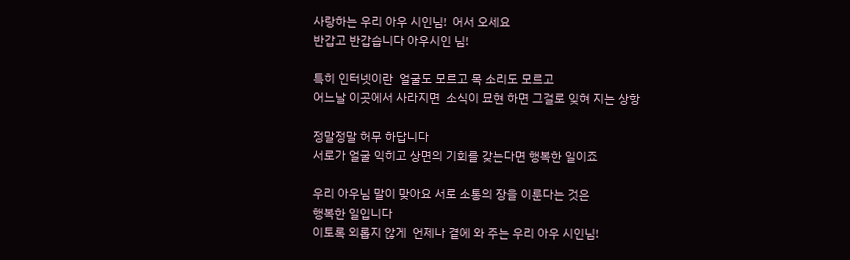사랑하는 우리 아우 시인님!  어서 오세요
반갑고 반갑습니다 아우시인 님!

특히 인터넷이란  얼굴도 모르고 목 소리도 모르고
어느날 이곳에서 사라지면  소식이 묘현 하면 그걸로 잊혀 지는 상항

정말정말 허무 하답니다
서로가 얼굴 익히고 상면의 기회를 갖는다면 행복한 일이죠

우리 아우님 말이 맞아요 서로 소통의 장을 이룬다는 것은
행복한 일입니다
이토록 외롭지 않게  언제나 곁에 와 주는 우리 아우 시인님!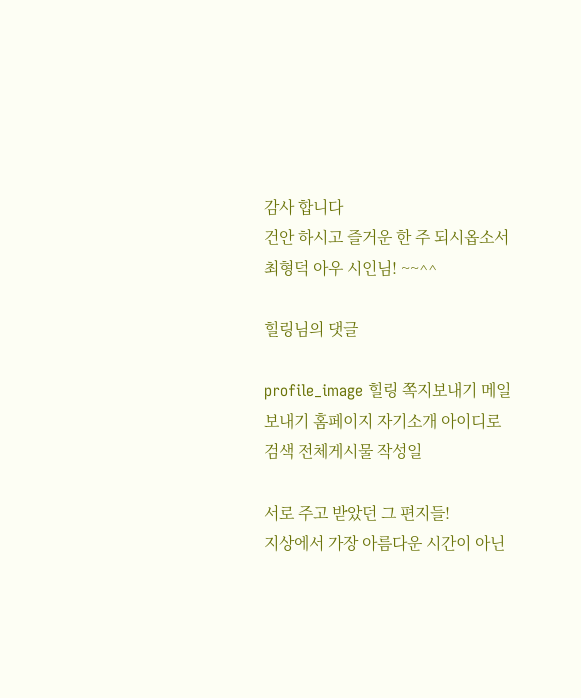감사 합니다
건안 하시고 즐거운 한 주 되시옵소서
최형덕 아우 시인님! ~~^^

힐링님의 댓글

profile_image 힐링 쪽지보내기 메일보내기 홈페이지 자기소개 아이디로 검색 전체게시물 작성일

서로 주고 받았던 그 편지들!
지상에서 가장 아름다운 시간이 아닌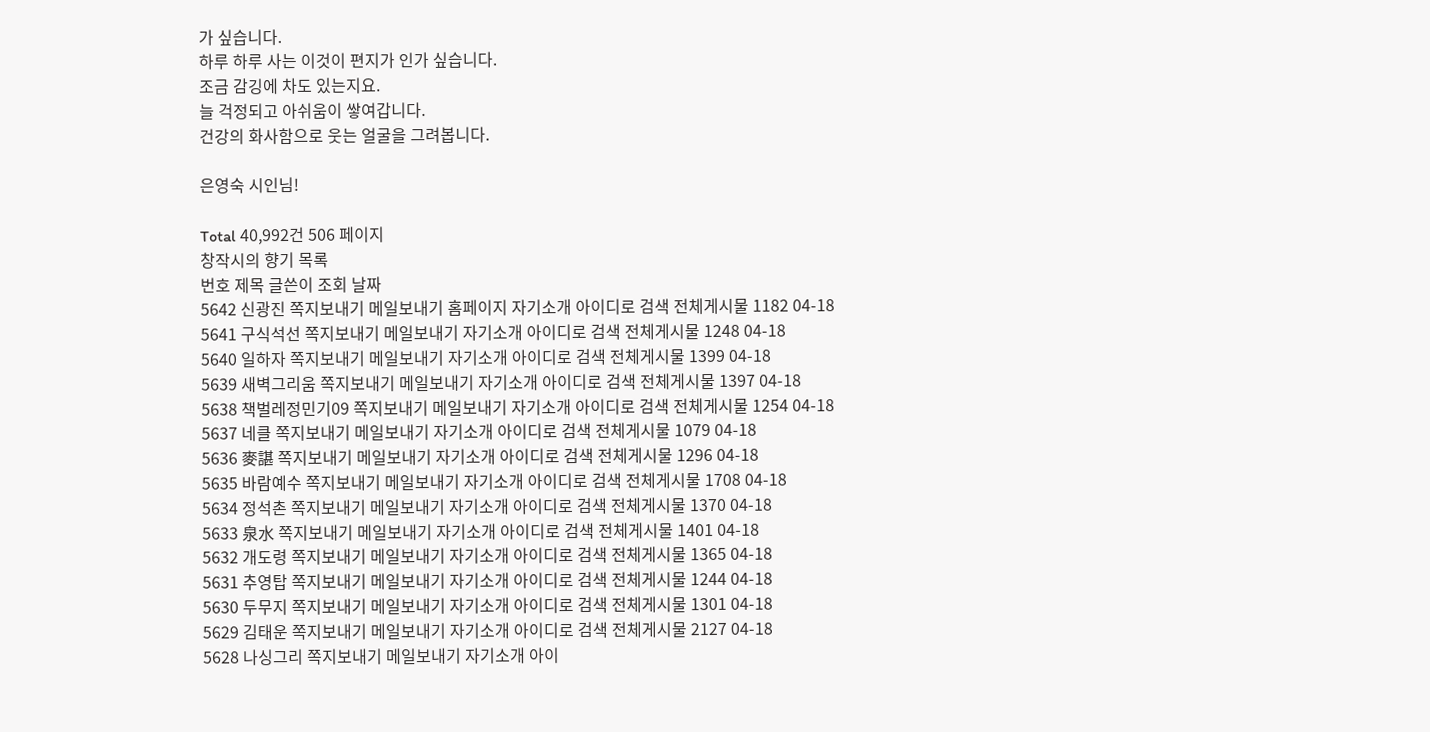가 싶습니다.
하루 하루 사는 이것이 편지가 인가 싶습니다.
조금 감깅에 차도 있는지요.
늘 걱정되고 아쉬움이 쌓여갑니다.
건강의 화사함으로 웃는 얼굴을 그려봅니다.

은영숙 시인님!

Total 40,992건 506 페이지
창작시의 향기 목록
번호 제목 글쓴이 조회 날짜
5642 신광진 쪽지보내기 메일보내기 홈페이지 자기소개 아이디로 검색 전체게시물 1182 04-18
5641 구식석선 쪽지보내기 메일보내기 자기소개 아이디로 검색 전체게시물 1248 04-18
5640 일하자 쪽지보내기 메일보내기 자기소개 아이디로 검색 전체게시물 1399 04-18
5639 새벽그리움 쪽지보내기 메일보내기 자기소개 아이디로 검색 전체게시물 1397 04-18
5638 책벌레정민기09 쪽지보내기 메일보내기 자기소개 아이디로 검색 전체게시물 1254 04-18
5637 네클 쪽지보내기 메일보내기 자기소개 아이디로 검색 전체게시물 1079 04-18
5636 麥諶 쪽지보내기 메일보내기 자기소개 아이디로 검색 전체게시물 1296 04-18
5635 바람예수 쪽지보내기 메일보내기 자기소개 아이디로 검색 전체게시물 1708 04-18
5634 정석촌 쪽지보내기 메일보내기 자기소개 아이디로 검색 전체게시물 1370 04-18
5633 泉水 쪽지보내기 메일보내기 자기소개 아이디로 검색 전체게시물 1401 04-18
5632 개도령 쪽지보내기 메일보내기 자기소개 아이디로 검색 전체게시물 1365 04-18
5631 추영탑 쪽지보내기 메일보내기 자기소개 아이디로 검색 전체게시물 1244 04-18
5630 두무지 쪽지보내기 메일보내기 자기소개 아이디로 검색 전체게시물 1301 04-18
5629 김태운 쪽지보내기 메일보내기 자기소개 아이디로 검색 전체게시물 2127 04-18
5628 나싱그리 쪽지보내기 메일보내기 자기소개 아이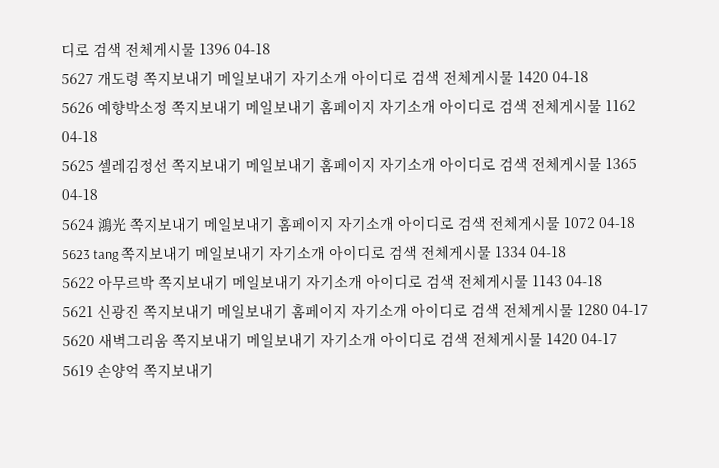디로 검색 전체게시물 1396 04-18
5627 개도령 쪽지보내기 메일보내기 자기소개 아이디로 검색 전체게시물 1420 04-18
5626 예향박소정 쪽지보내기 메일보내기 홈페이지 자기소개 아이디로 검색 전체게시물 1162 04-18
5625 셀레김정선 쪽지보내기 메일보내기 홈페이지 자기소개 아이디로 검색 전체게시물 1365 04-18
5624 鴻光 쪽지보내기 메일보내기 홈페이지 자기소개 아이디로 검색 전체게시물 1072 04-18
5623 tang 쪽지보내기 메일보내기 자기소개 아이디로 검색 전체게시물 1334 04-18
5622 아무르박 쪽지보내기 메일보내기 자기소개 아이디로 검색 전체게시물 1143 04-18
5621 신광진 쪽지보내기 메일보내기 홈페이지 자기소개 아이디로 검색 전체게시물 1280 04-17
5620 새벽그리움 쪽지보내기 메일보내기 자기소개 아이디로 검색 전체게시물 1420 04-17
5619 손양억 쪽지보내기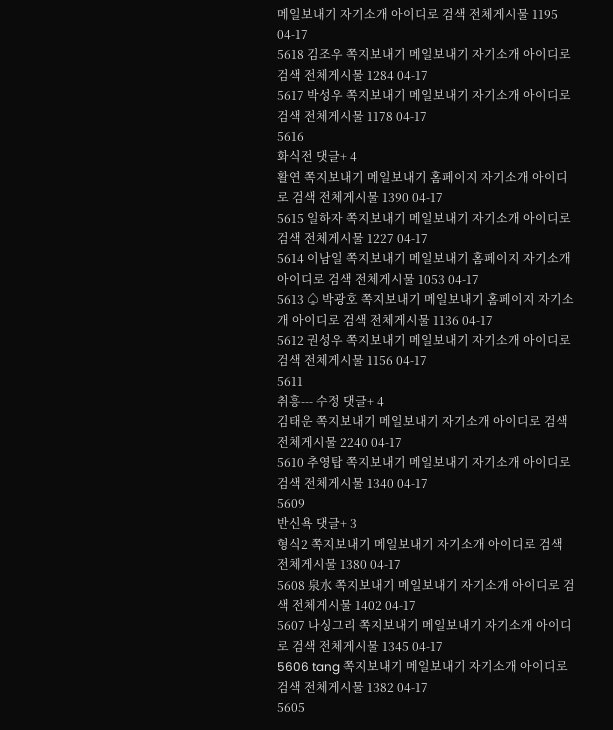메일보내기 자기소개 아이디로 검색 전체게시물 1195 04-17
5618 김조우 쪽지보내기 메일보내기 자기소개 아이디로 검색 전체게시물 1284 04-17
5617 박성우 쪽지보내기 메일보내기 자기소개 아이디로 검색 전체게시물 1178 04-17
5616
화식전 댓글+ 4
활연 쪽지보내기 메일보내기 홈페이지 자기소개 아이디로 검색 전체게시물 1390 04-17
5615 일하자 쪽지보내기 메일보내기 자기소개 아이디로 검색 전체게시물 1227 04-17
5614 이남일 쪽지보내기 메일보내기 홈페이지 자기소개 아이디로 검색 전체게시물 1053 04-17
5613 ♤ 박광호 쪽지보내기 메일보내기 홈페이지 자기소개 아이디로 검색 전체게시물 1136 04-17
5612 권성우 쪽지보내기 메일보내기 자기소개 아이디로 검색 전체게시물 1156 04-17
5611
취흥--- 수정 댓글+ 4
김태운 쪽지보내기 메일보내기 자기소개 아이디로 검색 전체게시물 2240 04-17
5610 추영탑 쪽지보내기 메일보내기 자기소개 아이디로 검색 전체게시물 1340 04-17
5609
반신욕 댓글+ 3
형식2 쪽지보내기 메일보내기 자기소개 아이디로 검색 전체게시물 1380 04-17
5608 泉水 쪽지보내기 메일보내기 자기소개 아이디로 검색 전체게시물 1402 04-17
5607 나싱그리 쪽지보내기 메일보내기 자기소개 아이디로 검색 전체게시물 1345 04-17
5606 tang 쪽지보내기 메일보내기 자기소개 아이디로 검색 전체게시물 1382 04-17
5605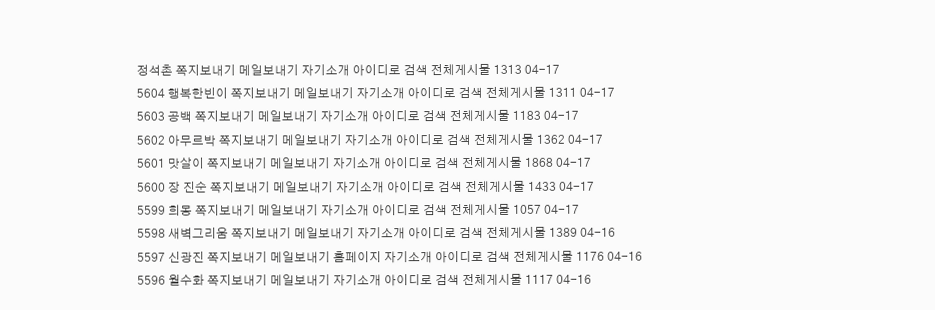정석촌 쪽지보내기 메일보내기 자기소개 아이디로 검색 전체게시물 1313 04-17
5604 행복한빈이 쪽지보내기 메일보내기 자기소개 아이디로 검색 전체게시물 1311 04-17
5603 공백 쪽지보내기 메일보내기 자기소개 아이디로 검색 전체게시물 1183 04-17
5602 아무르박 쪽지보내기 메일보내기 자기소개 아이디로 검색 전체게시물 1362 04-17
5601 맛살이 쪽지보내기 메일보내기 자기소개 아이디로 검색 전체게시물 1868 04-17
5600 장 진순 쪽지보내기 메일보내기 자기소개 아이디로 검색 전체게시물 1433 04-17
5599 희몽 쪽지보내기 메일보내기 자기소개 아이디로 검색 전체게시물 1057 04-17
5598 새벽그리움 쪽지보내기 메일보내기 자기소개 아이디로 검색 전체게시물 1389 04-16
5597 신광진 쪽지보내기 메일보내기 홈페이지 자기소개 아이디로 검색 전체게시물 1176 04-16
5596 월수화 쪽지보내기 메일보내기 자기소개 아이디로 검색 전체게시물 1117 04-16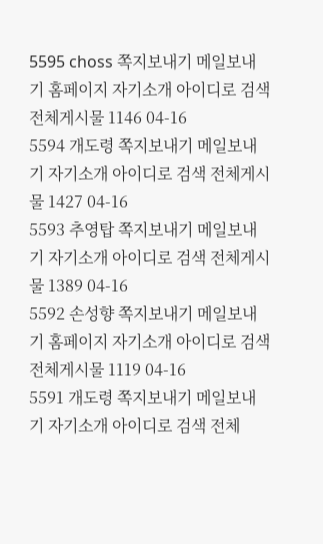5595 choss 쪽지보내기 메일보내기 홈페이지 자기소개 아이디로 검색 전체게시물 1146 04-16
5594 개도령 쪽지보내기 메일보내기 자기소개 아이디로 검색 전체게시물 1427 04-16
5593 추영탑 쪽지보내기 메일보내기 자기소개 아이디로 검색 전체게시물 1389 04-16
5592 손성향 쪽지보내기 메일보내기 홈페이지 자기소개 아이디로 검색 전체게시물 1119 04-16
5591 개도령 쪽지보내기 메일보내기 자기소개 아이디로 검색 전체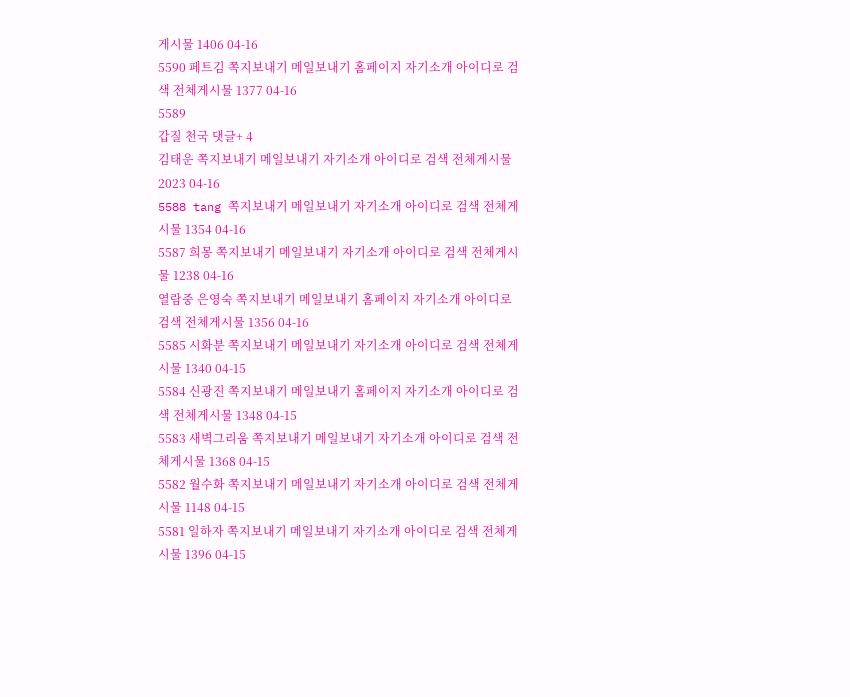게시물 1406 04-16
5590 페트김 쪽지보내기 메일보내기 홈페이지 자기소개 아이디로 검색 전체게시물 1377 04-16
5589
갑질 천국 댓글+ 4
김태운 쪽지보내기 메일보내기 자기소개 아이디로 검색 전체게시물 2023 04-16
5588 tang 쪽지보내기 메일보내기 자기소개 아이디로 검색 전체게시물 1354 04-16
5587 희몽 쪽지보내기 메일보내기 자기소개 아이디로 검색 전체게시물 1238 04-16
열람중 은영숙 쪽지보내기 메일보내기 홈페이지 자기소개 아이디로 검색 전체게시물 1356 04-16
5585 시화분 쪽지보내기 메일보내기 자기소개 아이디로 검색 전체게시물 1340 04-15
5584 신광진 쪽지보내기 메일보내기 홈페이지 자기소개 아이디로 검색 전체게시물 1348 04-15
5583 새벽그리움 쪽지보내기 메일보내기 자기소개 아이디로 검색 전체게시물 1368 04-15
5582 월수화 쪽지보내기 메일보내기 자기소개 아이디로 검색 전체게시물 1148 04-15
5581 일하자 쪽지보내기 메일보내기 자기소개 아이디로 검색 전체게시물 1396 04-15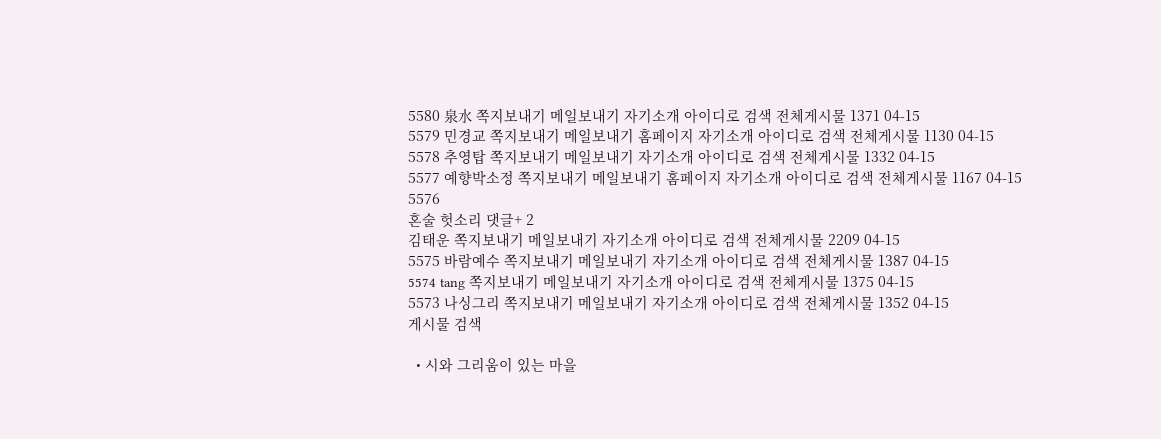5580 泉水 쪽지보내기 메일보내기 자기소개 아이디로 검색 전체게시물 1371 04-15
5579 민경교 쪽지보내기 메일보내기 홈페이지 자기소개 아이디로 검색 전체게시물 1130 04-15
5578 추영탑 쪽지보내기 메일보내기 자기소개 아이디로 검색 전체게시물 1332 04-15
5577 예향박소정 쪽지보내기 메일보내기 홈페이지 자기소개 아이디로 검색 전체게시물 1167 04-15
5576
혼술 헛소리 댓글+ 2
김태운 쪽지보내기 메일보내기 자기소개 아이디로 검색 전체게시물 2209 04-15
5575 바람예수 쪽지보내기 메일보내기 자기소개 아이디로 검색 전체게시물 1387 04-15
5574 tang 쪽지보내기 메일보내기 자기소개 아이디로 검색 전체게시물 1375 04-15
5573 나싱그리 쪽지보내기 메일보내기 자기소개 아이디로 검색 전체게시물 1352 04-15
게시물 검색

  • 시와 그리움이 있는 마을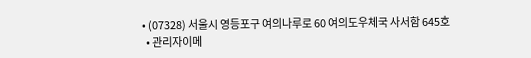• (07328) 서울시 영등포구 여의나루로 60 여의도우체국 사서함 645호
  • 관리자이메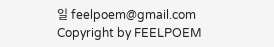일 feelpoem@gmail.com
Copyright by FEELPOEM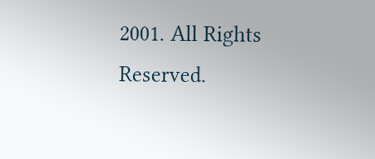2001. All Rights Reserved.